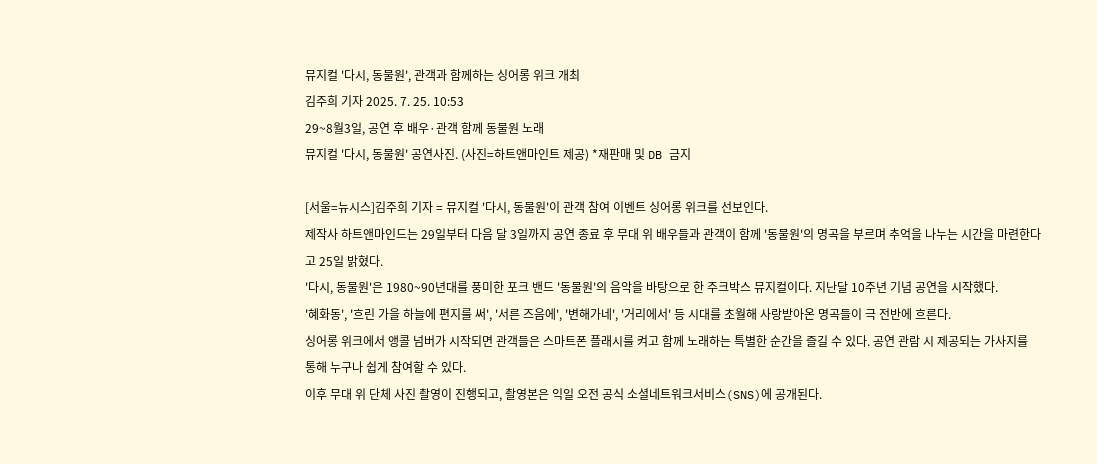뮤지컬 '다시, 동물원', 관객과 함께하는 싱어롱 위크 개최
김주희 기자 2025. 7. 25. 10:53
29~8월3일, 공연 후 배우·관객 함께 동물원 노래
뮤지컬 '다시, 동물원' 공연사진. (사진=하트앤마인트 제공) *재판매 및 DB 금지

[서울=뉴시스]김주희 기자 = 뮤지컬 '다시, 동물원'이 관객 참여 이벤트 싱어롱 위크를 선보인다.
제작사 하트앤마인드는 29일부터 다음 달 3일까지 공연 종료 후 무대 위 배우들과 관객이 함께 '동물원'의 명곡을 부르며 추억을 나누는 시간을 마련한다고 25일 밝혔다.
'다시, 동물원'은 1980~90년대를 풍미한 포크 밴드 '동물원'의 음악을 바탕으로 한 주크박스 뮤지컬이다. 지난달 10주년 기념 공연을 시작했다.
'혜화동', '흐린 가을 하늘에 편지를 써', '서른 즈음에', '변해가네', '거리에서' 등 시대를 초월해 사랑받아온 명곡들이 극 전반에 흐른다.
싱어롱 위크에서 앵콜 넘버가 시작되면 관객들은 스마트폰 플래시를 켜고 함께 노래하는 특별한 순간을 즐길 수 있다. 공연 관람 시 제공되는 가사지를 통해 누구나 쉽게 참여할 수 있다.
이후 무대 위 단체 사진 촬영이 진행되고, 촬영본은 익일 오전 공식 소셜네트워크서비스(SNS)에 공개된다.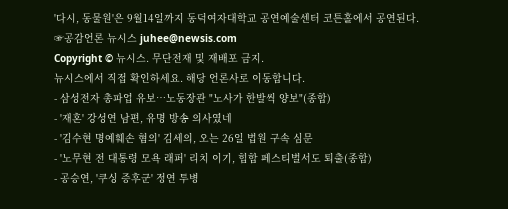'다시, 동물원'은 9월14일까지 동덕여자대학교 공연예술센터 코튼홀에서 공연된다.
☞공감언론 뉴시스 juhee@newsis.com
Copyright © 뉴시스. 무단전재 및 재배포 금지.
뉴시스에서 직접 확인하세요. 해당 언론사로 이동합니다.
- 삼성전자 총파업 유보…노동장관 "노사가 한발씩 양보"(종합)
- '재혼' 강성연 남편, 유명 방송 의사였네
- '김수현 명예훼손 혐의' 김세의, 오는 26일 법원 구속 심문
- '노무현 전 대통령 모욕 래퍼' 리치 이기, 힙합 페스티벌서도 퇴출(종합)
- 공승연, '쿠싱 증후군' 정연 투병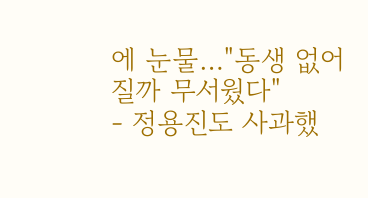에 눈물…"동생 없어질까 무서웠다"
- 정용진도 사과했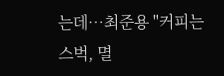는데…최준용 "커피는 스벅, 멸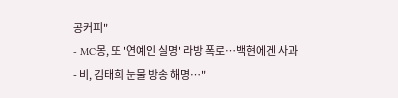공커피"
- MC몽, 또 '연예인 실명' 라방 폭로…백현에겐 사과
- 비, 김태희 눈물 방송 해명…"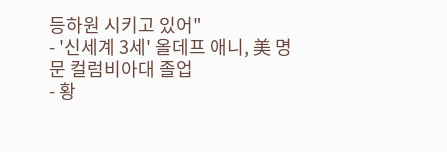등하원 시키고 있어"
- '신세계 3세' 올데프 애니, 美 명문 컬럼비아대 졸업
- 황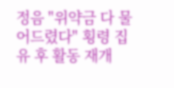정음 "위약금 다 물어드렸다" 횡령 집유 후 활동 재개